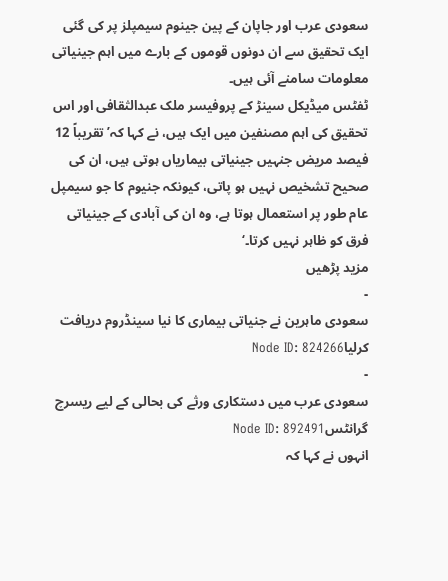سعودی عرب اور جاپان کے پین جینوم سیمپلز پر کی گئی ایک تحقیق سے ان دونوں قوموں کے بارے میں اہم جینیاتی معلومات سامنے آئی ہیں۔
ٹفٹس میڈیکل سینڑ کے پروفیسر ملک عبدالثقافی اور اس تحقیق کی اہم مصنفین میں ایک ہیں، نے کہا کہ’ تقریباً 12 فیصد مریض جنہیں جینیاتی بیماریاں ہوتی ہیں، ان کی صحیح تشخیص نہیں ہو پاتی، کیونکہ جنیوم کا جو سیمپل عام طور پر استعمال ہوتا ہے، وہ ان کی آبادی کے جینیاتی فرق کو ظاہر نہیں کرتا۔‘
مزید پڑھیں
-
سعودی ماہرین نے جنیاتی بیماری کا نیا سینڈروم دریافت کرلیاNode ID: 824266
-
سعودی عرب میں دستکاری ورثے کی بحالی کے لیے ریسرچ گرانٹسNode ID: 892491
انہوں نے کہا کہ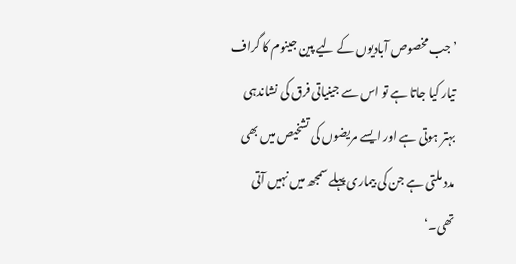’جب مخصوص آبادیوں کے لیے پین جینوم کا گراف تیار کیا جاتا ہے تو اس سے جینیاتی فرق کی نشاندہی بہتر ہوتی ہے اور ایسے مریضوں کی تشخیص میں بھی مدد ملتی ہے جن کی بیماری پہلے سمجھ میں نہیں آتی تھی۔‘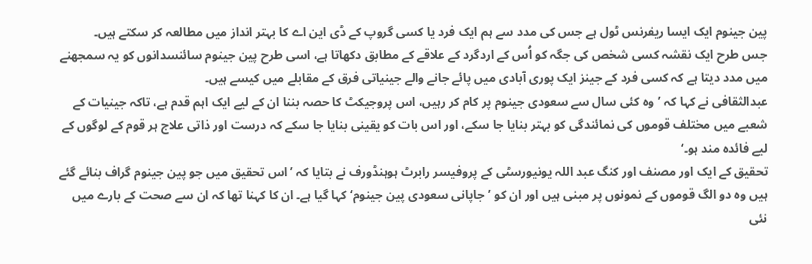پین جینوم ایک ایسا ریفرنس ٹول ہے جس کی مدد سے ہم ایک فرد یا کسی گروپ کے ڈی این اے کا بہتر انداز میں مطالعہ کر سکتے ہیں۔
جس طرح ایک نقشہ کسی شخص کی جگہ کو اُس کے اردگرد کے علاقے کے مطابق دکھاتا ہے، اسی طرح پین جینوم سائنسدانوں کو یہ سمجھنے میں مدد دیتا ہے کہ کسی فرد کے جینز ایک پوری آبادی میں پائے جانے والے جینیاتی فرق کے مقابلے میں کیسے ہیں۔
عبدالثقافی نے کہا کہ ’وہ کئی سال سے سعودی جینوم پر کام کر رہیں، اس پروجیکٹ کا حصہ بننا ان کے لیے ایک اہم قدم ہے، تاکہ جینیات کے شعبے میں مختلف قوموں کی نمائندگی کو بہتر بنایا جا سکے، اور اس بات کو یقینی بنایا جا سکے کہ درست اور ذاتی علاج ہر قوم کے لوگوں کے لیے فائدہ مند ہو۔‘
تحقیق کے ایک اور مصنف اور کنگ عبد اللہ یونیورسٹی کے پروفیسر رابرٹ ہوہنڈورف نے بتایا کہ ’اس تحقیق میں جو پین جینوم گراف بنائے گئے ہیں وہ دو الگ قوموں کے نمونوں پر مبنی ہیں اور ان کو ’جاپانی سعودی پین جینوم‘ کہا گیا ہے۔ ان کا کہنا تھا کہ ان سے صحت کے بارے میں نئی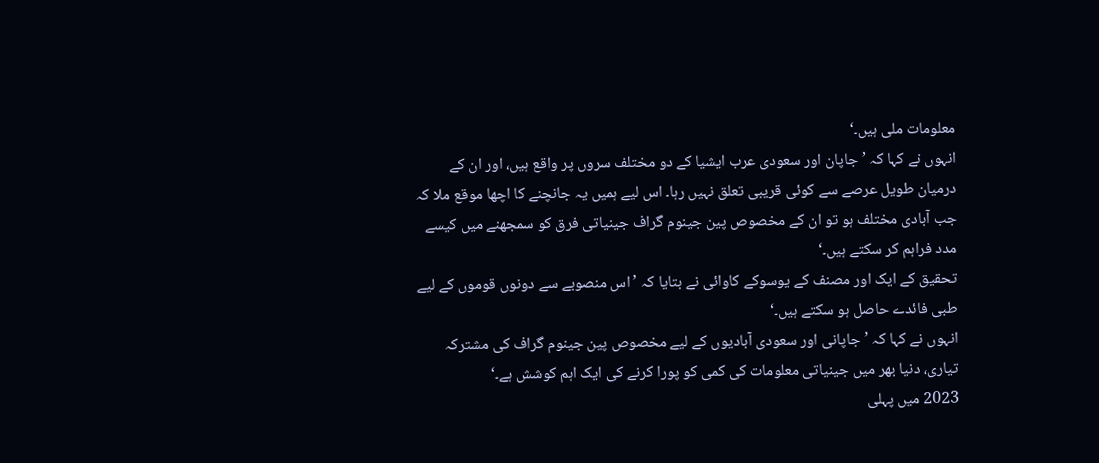معلومات ملی ہیں۔‘
انہوں نے کہا کہ ’جاپان اور سعودی عرب ایشیا کے دو مختلف سروں پر واقع ہیں، اور ان کے درمیان طویل عرصے سے کوئی قریبی تعلق نہیں رہا۔ اس لیے ہمیں یہ جانچنے کا اچھا موقع ملا کہ جب آبادی مختلف ہو تو ان کے مخصوص پین جینوم گراف جینیاتی فرق کو سمجھنے میں کیسے مدد فراہم کر سکتے ہیں۔‘
تحقیق کے ایک اور مصنف کے یوسوکے کاوائی نے بتایا کہ ’اس منصوبے سے دونوں قوموں کے لیے طبی فائدے حاصل ہو سکتے ہیں۔‘
انہوں نے کہا کہ ’جاپانی اور سعودی آبادیوں کے لیے مخصوص پین جینوم گراف کی مشترکہ تیاری، دنیا بھر میں جینیاتی معلومات کی کمی کو پورا کرنے کی ایک اہم کوشش ہے۔‘
2023 میں پہلی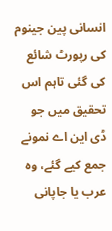انسانی پین جینوم کی رپورٹ شائع کی گئی تاہم اس تحقیق میں جو ڈی این اے نمونے جمع کیے گئے، وہ عرب یا جاپانی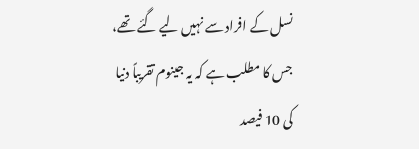نسل کے افراد سے نہیں لیے گئے تھے، جس کا مطلب ہے کہ یہ جینوم تقریباً دنیا کی 10 فیصد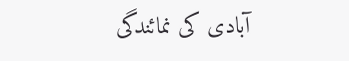آبادی کی نمائندگی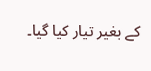کے بغیر تیار کیا گیا۔